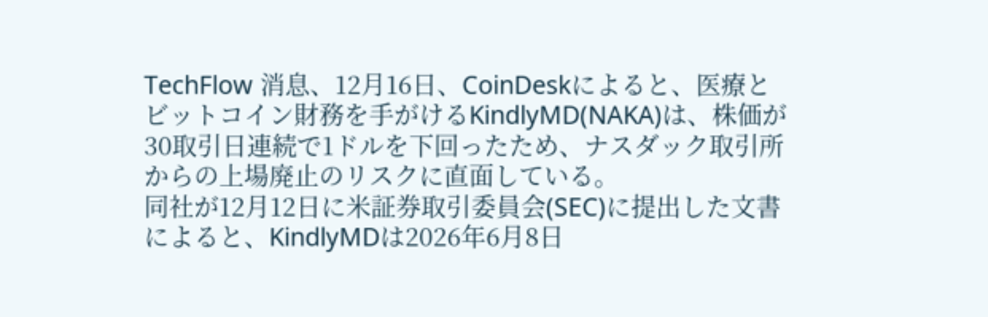TechFlow 消息、12月16日、CoinDeskによると、医療とビットコイン財務を手がけるKindlyMD(NAKA)は、株価が30取引日連続で1ドルを下回ったため、ナスダック取引所からの上場廃止のリスクに直面している。
同社が12月12日に米証券取引委員会(SEC)に提出した文書によると、KindlyMDは2026年6月8日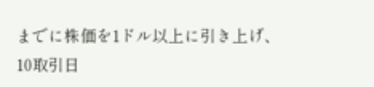までに株価を1ドル以上に引き上げ、10取引日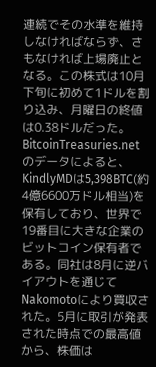連続でその水準を維持しなければならず、さもなければ上場廃止となる。この株式は10月下旬に初めて1ドルを割り込み、月曜日の終値は0.38ドルだった。
BitcoinTreasuries.netのデータによると、KindlyMDは5,398BTC(約4億6600万ドル相当)を保有しており、世界で19番目に大きな企業のビットコイン保有者である。同社は8月に逆バイアウトを通じてNakomotoにより買収された。5月に取引が発表された時点での最高値から、株価は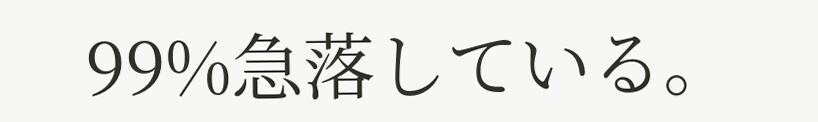99%急落している。